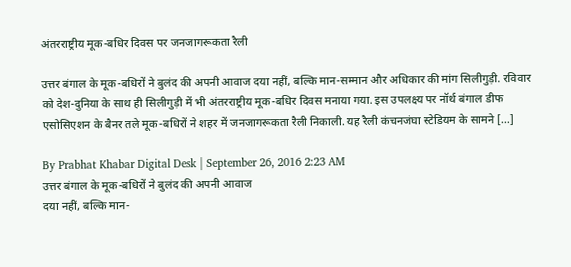अंतरराष्ट्रीय मूक-बधिर दिवस पर जनजागरूकता रैली

उत्तर बंगाल के मूक-बधिरों ने बुलंद की अपनी आवाज दया नहीं, बल्कि मान-सम्मान और अधिकार की मांग सिलीगुड़ी. रविवार को देश-दुनिया के साथ ही सिलीगुड़ी में भी अंतरराष्ट्रीय मूक-बधिर दिवस मनाया गया. इस उपलक्ष्य पर नॉर्थ बंगाल डीफ एसोसिएशन के बैनर तले मूक-बधिरों ने शहर में जनजागरूकता रैली निकाली. यह रैली कंचनजंघा स्टेडियम के सामने […]

By Prabhat Khabar Digital Desk | September 26, 2016 2:23 AM
उत्तर बंगाल के मूक-बधिरों ने बुलंद की अपनी आवाज
दया नहीं, बल्कि मान-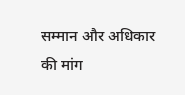सम्मान और अधिकार की मांग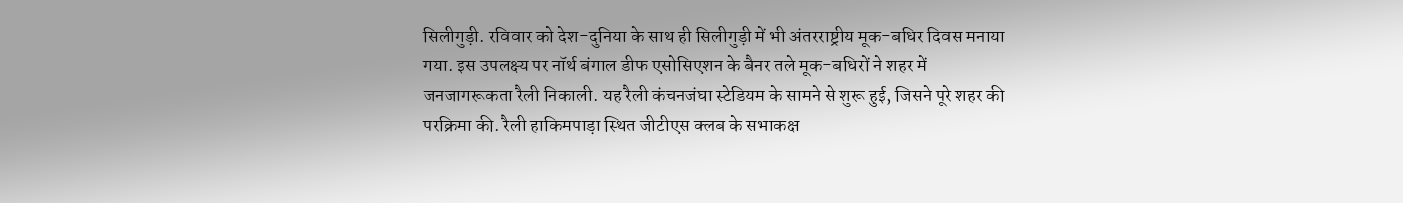सिलीगुड़ी. रविवार को देश-दुनिया के साथ ही सिलीगुड़ी में भी अंतरराष्ट्रीय मूक-बधिर दिवस मनाया गया. इस उपलक्ष्य पर नॉर्थ बंगाल डीफ एसोसिएशन के बैनर तले मूक-बधिरों ने शहर में जनजागरूकता रैली निकाली. यह रैली कंचनजंघा स्टेडियम के सामने से शुरू हुई, जिसने पूरे शहर की परक्रिमा की. रैली हाकिमपाड़ा स्थित जीटीएस क्लब के सभाकक्ष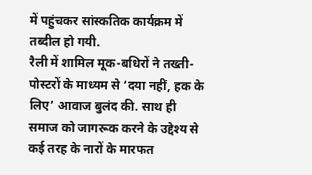में पहुंचकर सांस्कतिक कार्यक्रम में तब्दील हो गयी.
रैली में शामिल मूक-बधिरों ने तख्ती-पोस्टरों के माध्यम से ‘दया नहीं, हक के लिए’ आवाज बुलंद की. साथ ही समाज को जागरूक करने के उद्देश्य से कई तरह के नारों के मारफत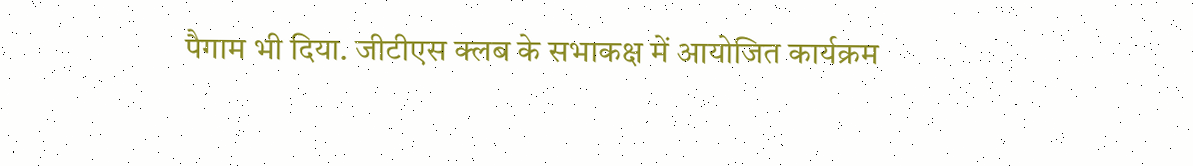पैगाम भी दिया. जीटीएस क्लब के सभाकक्ष में आयोजित कार्यक्रम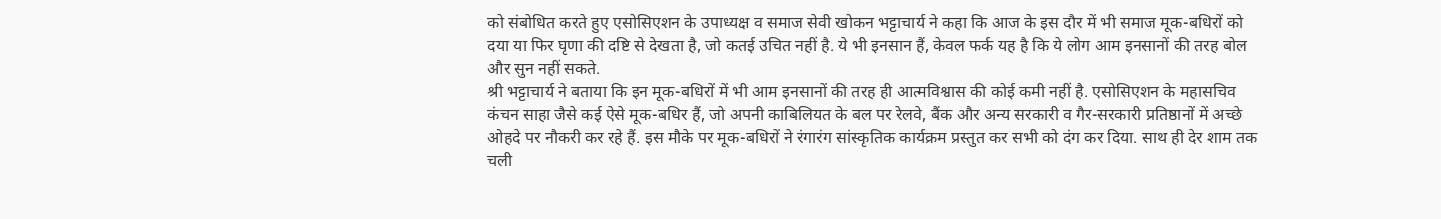को संबोधित करते हुए एसोसिएशन के उपाध्यक्ष व समाज सेवी खोकन भट्टाचार्य ने कहा कि आज के इस दौर में भी समाज मूक-बधिरों को दया या फिर घृणा की दष्टि से देखता है, जो कतई उचित नहीं है. ये भी इनसान हैं, केवल फर्क यह है कि ये लोग आम इनसानों की तरह बोल और सुन नहीं सकते.
श्री भट्टाचार्य ने बताया कि इन मूक-बधिरों में भी आम इनसानों की तरह ही आत्मविश्वास की कोई कमी नहीं है. एसोसिएशन के महासचिव कंचन साहा जैसे कई ऐसे मूक-बधिर हैं, जो अपनी काबिलियत के बल पर रेलवे, बैंक और अन्य सरकारी व गैर-सरकारी प्रतिष्ठानों में अच्छे ओहदे पर नौकरी कर रहे हैं. इस मौके पर मूक-बधिरों ने रंगारंग सांस्कृतिक कार्यक्रम प्रस्तुत कर सभी को दंग कर दिया. साथ ही देर शाम तक चली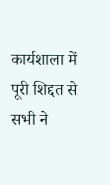कार्यशाला में पूरी शिद्दत से सभी ने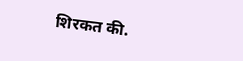शिरकत की.